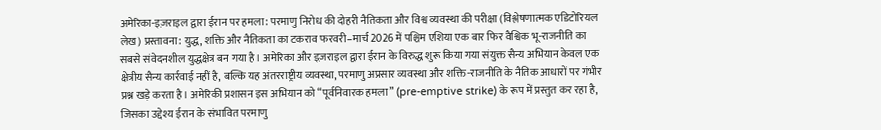अमेरिका-इज़राइल द्वारा ईरान पर हमला: परमाणु निरोध की दोहरी नैतिकता और विश्व व्यवस्था की परीक्षा (विश्लेषणात्मक एडिटोरियल लेख) प्रस्तावना: युद्ध, शक्ति और नैतिकता का टकराव फरवरी–मार्च 2026 में पश्चिम एशिया एक बार फिर वैश्विक भू-राजनीति का सबसे संवेदनशील युद्धक्षेत्र बन गया है। अमेरिका और इज़राइल द्वारा ईरान के विरुद्ध शुरू किया गया संयुक्त सैन्य अभियान केवल एक क्षेत्रीय सैन्य कार्रवाई नहीं है, बल्कि यह अंतरराष्ट्रीय व्यवस्था, परमाणु अप्रसार व्यवस्था और शक्ति-राजनीति के नैतिक आधारों पर गंभीर प्रश्न खड़े करता है। अमेरिकी प्रशासन इस अभियान को “पूर्वनिवारक हमला” (pre-emptive strike) के रूप में प्रस्तुत कर रहा है, जिसका उद्देश्य ईरान के संभावित परमाणु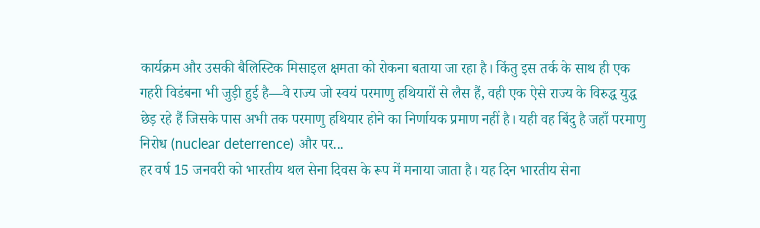कार्यक्रम और उसकी बैलिस्टिक मिसाइल क्षमता को रोकना बताया जा रहा है। किंतु इस तर्क के साथ ही एक गहरी विडंबना भी जुड़ी हुई है—वे राज्य जो स्वयं परमाणु हथियारों से लैस हैं, वही एक ऐसे राज्य के विरुद्ध युद्ध छेड़ रहे हैं जिसके पास अभी तक परमाणु हथियार होने का निर्णायक प्रमाण नहीं है। यही वह बिंदु है जहाँ परमाणु निरोध (nuclear deterrence) और पर...
हर वर्ष 15 जनवरी को भारतीय थल सेना दिवस के रूप में मनाया जाता है। यह दिन भारतीय सेना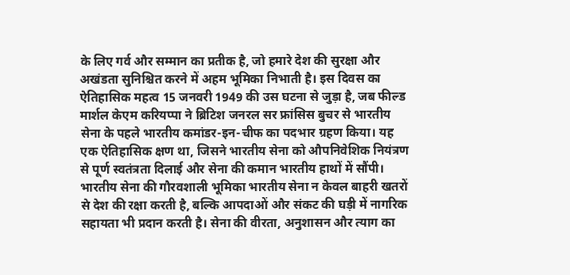के लिए गर्व और सम्मान का प्रतीक है, जो हमारे देश की सुरक्षा और अखंडता सुनिश्चित करने में अहम भूमिका निभाती है। इस दिवस का ऐतिहासिक महत्व 15 जनवरी 1949 की उस घटना से जुड़ा है, जब फील्ड मार्शल केएम करियप्पा ने ब्रिटिश जनरल सर फ्रांसिस बुचर से भारतीय सेना के पहले भारतीय कमांडर-इन-चीफ का पदभार ग्रहण किया। यह एक ऐतिहासिक क्षण था, जिसने भारतीय सेना को औपनिवेशिक नियंत्रण से पूर्ण स्वतंत्रता दिलाई और सेना की कमान भारतीय हाथों में सौंपी। भारतीय सेना की गौरवशाली भूमिका भारतीय सेना न केवल बाहरी खतरों से देश की रक्षा करती है, बल्कि आपदाओं और संकट की घड़ी में नागरिक सहायता भी प्रदान करती है। सेना की वीरता, अनुशासन और त्याग का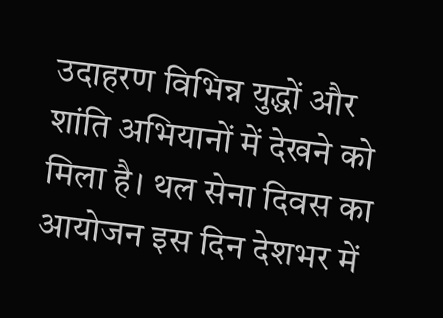उदाहरण विभिन्न युद्धों और शांति अभियानों में देखने को मिला है। थल सेना दिवस का आयोजन इस दिन देशभर में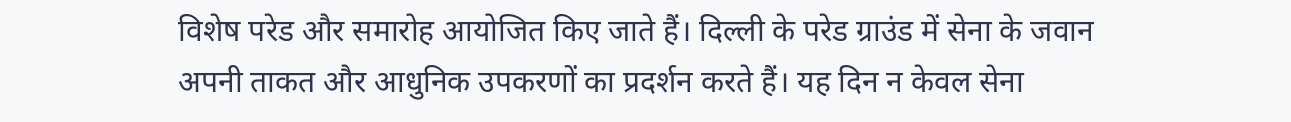विशेष परेड और समारोह आयोजित किए जाते हैं। दिल्ली के परेड ग्राउंड में सेना के जवान अपनी ताकत और आधुनिक उपकरणों का प्रदर्शन करते हैं। यह दिन न केवल सेना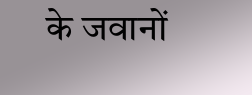के जवानों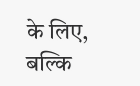के लिए, बल्कि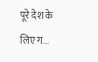पूरे देश के लिए ग...